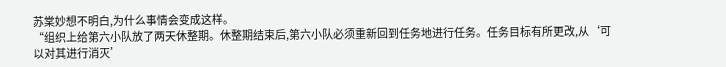苏棠妙想不明白,为什么事情会变成这样。
“组织上给第六小队放了两天休整期。休整期结束后,第六小队必须重新回到任务地进行任务。任务目标有所更改,从‘可以对其进行消灭’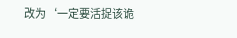改为‘一定要活捉该诡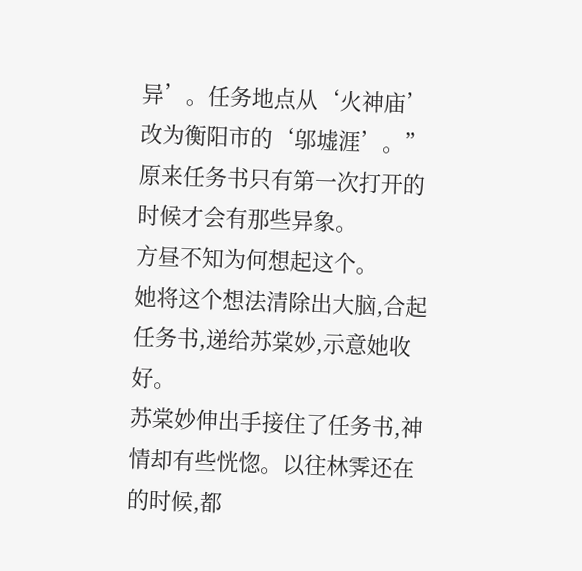异’。任务地点从‘火神庙’改为衡阳市的‘邬墟涯’。”
原来任务书只有第一次打开的时候才会有那些异象。
方昼不知为何想起这个。
她将这个想法清除出大脑,合起任务书,递给苏棠妙,示意她收好。
苏棠妙伸出手接住了任务书,神情却有些恍惚。以往林霁还在的时候,都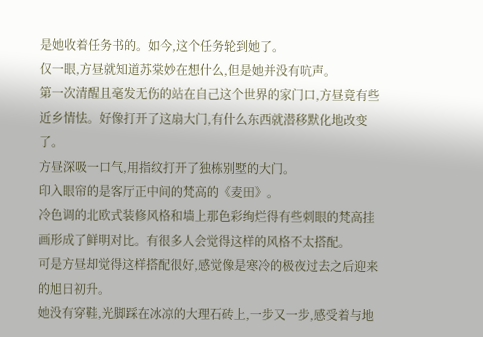是她收着任务书的。如今,这个任务轮到她了。
仅一眼,方昼就知道苏棠妙在想什么,但是她并没有吭声。
第一次清醒且毫发无伤的站在自己这个世界的家门口,方昼竟有些近乡情怯。好像打开了这扇大门,有什么东西就潜移默化地改变了。
方昼深吸一口气,用指纹打开了独栋别墅的大门。
印入眼帘的是客厅正中间的梵高的《麦田》。
冷色调的北欧式装修风格和墙上那色彩绚烂得有些刺眼的梵高挂画形成了鲜明对比。有很多人会觉得这样的风格不太搭配。
可是方昼却觉得这样搭配很好,感觉像是寒冷的极夜过去之后迎来的旭日初升。
她没有穿鞋,光脚踩在冰凉的大理石砖上,一步又一步,感受着与地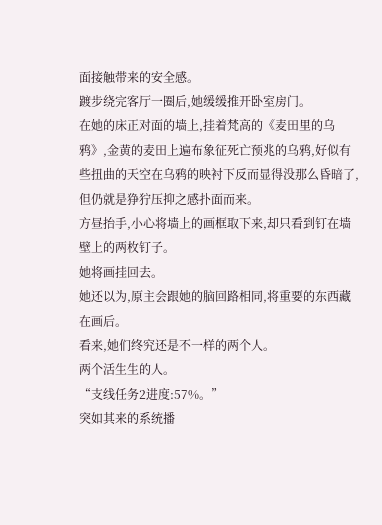面接触带来的安全感。
踱步绕完客厅一圈后,她缓缓推开卧室房门。
在她的床正对面的墙上,挂着梵高的《麦田里的乌鸦》,金黄的麦田上遍布象征死亡预兆的乌鸦,好似有些扭曲的天空在乌鸦的映衬下反而显得没那么昏暗了,但仍就是狰狞压抑之感扑面而来。
方昼抬手,小心将墙上的画框取下来,却只看到钉在墙壁上的两枚钉子。
她将画挂回去。
她还以为,原主会跟她的脑回路相同,将重要的东西藏在画后。
看来,她们终究还是不一样的两个人。
两个活生生的人。
“支线任务2进度:57%。”
突如其来的系统播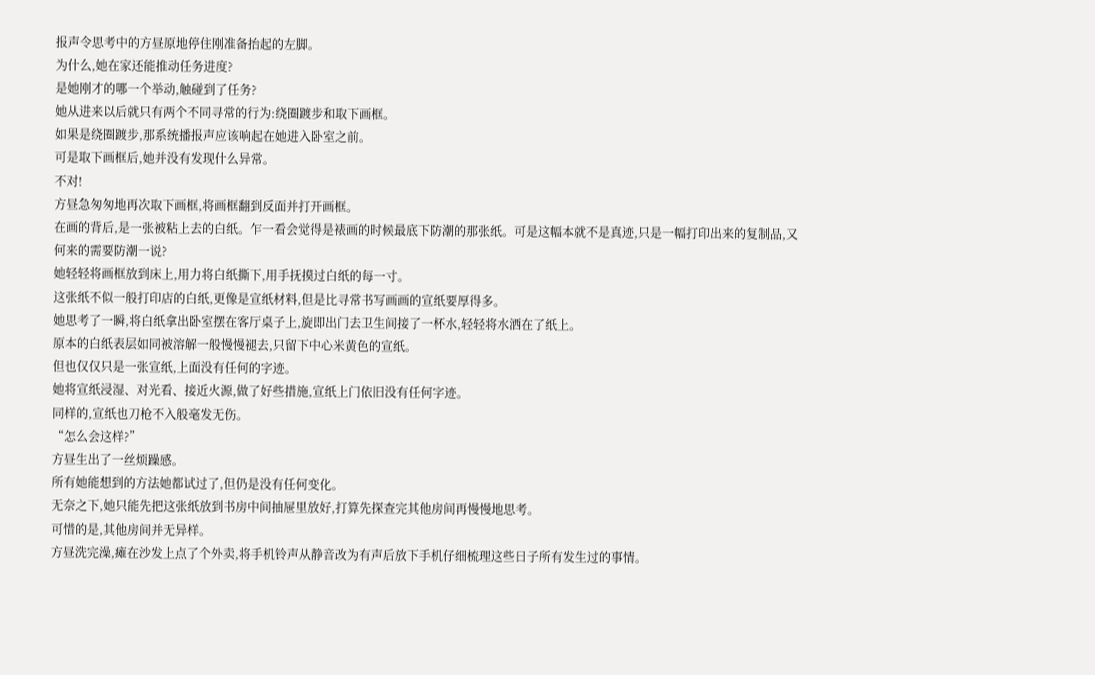报声令思考中的方昼原地停住刚准备抬起的左脚。
为什么,她在家还能推动任务进度?
是她刚才的哪一个举动,触碰到了任务?
她从进来以后就只有两个不同寻常的行为:绕圈踱步和取下画框。
如果是绕圈踱步,那系统播报声应该响起在她进入卧室之前。
可是取下画框后,她并没有发现什么异常。
不对!
方昼急匆匆地再次取下画框,将画框翻到反面并打开画框。
在画的背后,是一张被粘上去的白纸。乍一看会觉得是裱画的时候最底下防潮的那张纸。可是这幅本就不是真迹,只是一幅打印出来的复制品,又何来的需要防潮一说?
她轻轻将画框放到床上,用力将白纸撕下,用手抚摸过白纸的每一寸。
这张纸不似一般打印店的白纸,更像是宣纸材料,但是比寻常书写画画的宣纸要厚得多。
她思考了一瞬,将白纸拿出卧室摆在客厅桌子上,旋即出门去卫生间接了一杯水,轻轻将水洒在了纸上。
原本的白纸表层如同被溶解一般慢慢褪去,只留下中心米黄色的宣纸。
但也仅仅只是一张宣纸,上面没有任何的字迹。
她将宣纸浸湿、对光看、接近火源,做了好些措施,宣纸上门依旧没有任何字迹。
同样的,宣纸也刀枪不入般毫发无伤。
“怎么会这样?”
方昼生出了一丝烦躁感。
所有她能想到的方法她都试过了,但仍是没有任何变化。
无奈之下,她只能先把这张纸放到书房中间抽屉里放好,打算先探查完其他房间再慢慢地思考。
可惜的是,其他房间并无异样。
方昼洗完澡,瘫在沙发上点了个外卖,将手机铃声从静音改为有声后放下手机仔细梳理这些日子所有发生过的事情。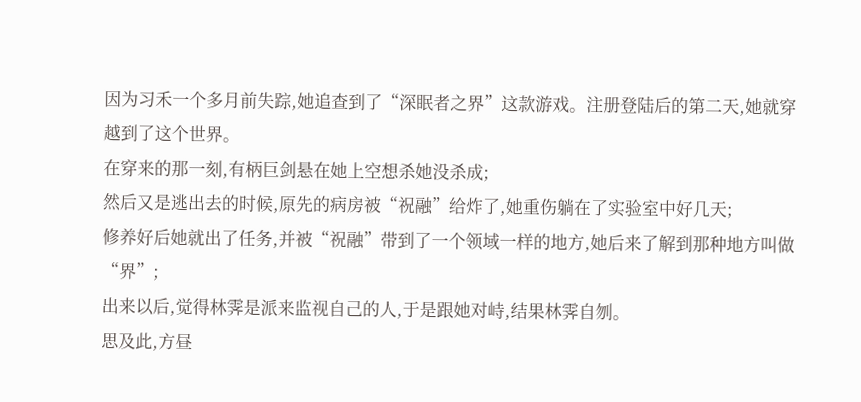因为习禾一个多月前失踪,她追查到了“深眠者之界”这款游戏。注册登陆后的第二天,她就穿越到了这个世界。
在穿来的那一刻,有柄巨剑悬在她上空想杀她没杀成;
然后又是逃出去的时候,原先的病房被“祝融”给炸了,她重伤躺在了实验室中好几天;
修养好后她就出了任务,并被“祝融”带到了一个领域一样的地方,她后来了解到那种地方叫做“界”;
出来以后,觉得林霁是派来监视自己的人,于是跟她对峙,结果林霁自刎。
思及此,方昼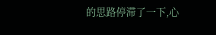的思路停滞了一下,心